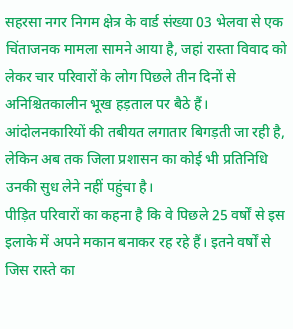सहरसा नगर निगम क्षेत्र के वार्ड संख्या 03 भेलवा से एक चिंताजनक मामला सामने आया है, जहां रास्ता विवाद को लेकर चार परिवारों के लोग पिछले तीन दिनों से अनिश्चितकालीन भूख हड़ताल पर बैठे हैं। आंदोलनकारियों की तबीयत लगातार बिगड़ती जा रही है, लेकिन अब तक जिला प्रशासन का कोई भी प्रतिनिधि उनकी सुध लेने नहीं पहुंचा है।
पीड़ित परिवारों का कहना है कि वे पिछले 25 वर्षों से इस इलाके में अपने मकान बनाकर रह रहे हैं। इतने वर्षों से जिस रास्ते का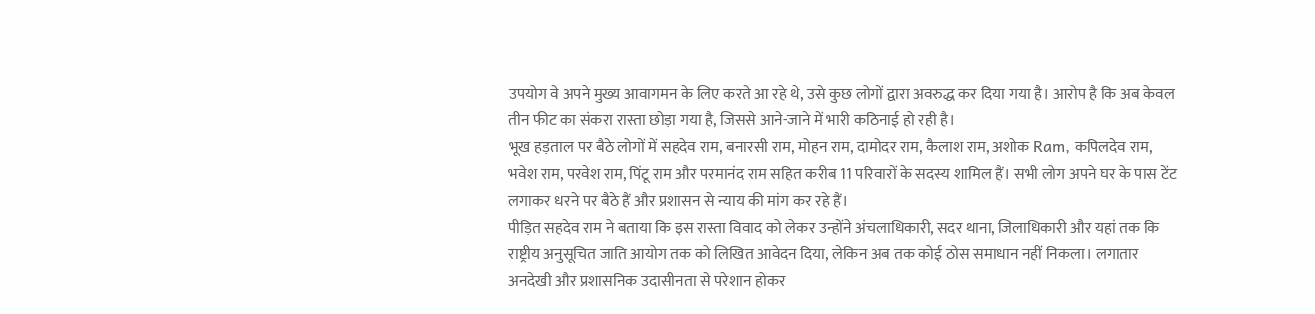उपयोग वे अपने मुख्य आवागमन के लिए करते आ रहे थे, उसे कुछ लोगों द्वारा अवरुद्ध कर दिया गया है। आरोप है कि अब केवल तीन फीट का संकरा रास्ता छोड़ा गया है, जिससे आने-जाने में भारी कठिनाई हो रही है।
भूख हड़ताल पर बैठे लोगों में सहदेव राम, बनारसी राम, मोहन राम, दामोदर राम, कैलाश राम, अशोक Ram, कपिलदेव राम, भवेश राम, परवेश राम, पिंटू राम और परमानंद राम सहित करीब 11 परिवारों के सदस्य शामिल हैं। सभी लोग अपने घर के पास टेंट लगाकर धरने पर बैठे हैं और प्रशासन से न्याय की मांग कर रहे हैं।
पीड़ित सहदेव राम ने बताया कि इस रास्ता विवाद को लेकर उन्होंने अंचलाधिकारी, सदर थाना, जिलाधिकारी और यहां तक कि राष्ट्रीय अनुसूचित जाति आयोग तक को लिखित आवेदन दिया, लेकिन अब तक कोई ठोस समाधान नहीं निकला। लगातार अनदेखी और प्रशासनिक उदासीनता से परेशान होकर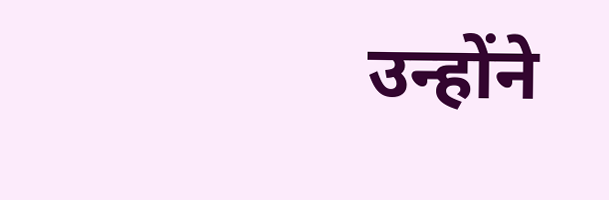उन्होंने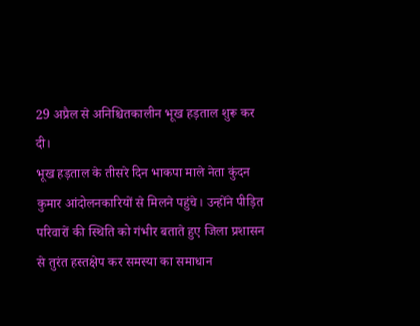29 अप्रैल से अनिश्चितकालीन भूख हड़ताल शुरू कर दी।
भूख हड़ताल के तीसरे दिन भाकपा माले नेता कुंदन कुमार आंदोलनकारियों से मिलने पहुंचे। उन्होंने पीड़ित परिवारों की स्थिति को गंभीर बताते हुए जिला प्रशासन से तुरंत हस्तक्षेप कर समस्या का समाधान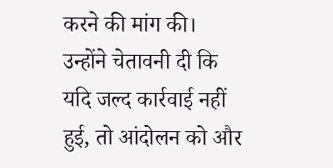करने की मांग की। उन्होंने चेतावनी दी कि यदि जल्द कार्रवाई नहीं हुई, तो आंदोलन को और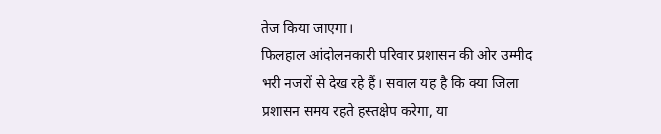तेज किया जाएगा।
फिलहाल आंदोलनकारी परिवार प्रशासन की ओर उम्मीद भरी नजरों से देख रहे हैं। सवाल यह है कि क्या जिला प्रशासन समय रहते हस्तक्षेप करेगा, या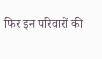फिर इन परिवारों की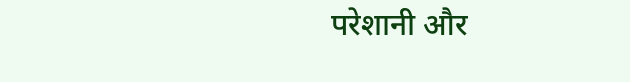परेशानी और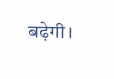बढ़ेगी।